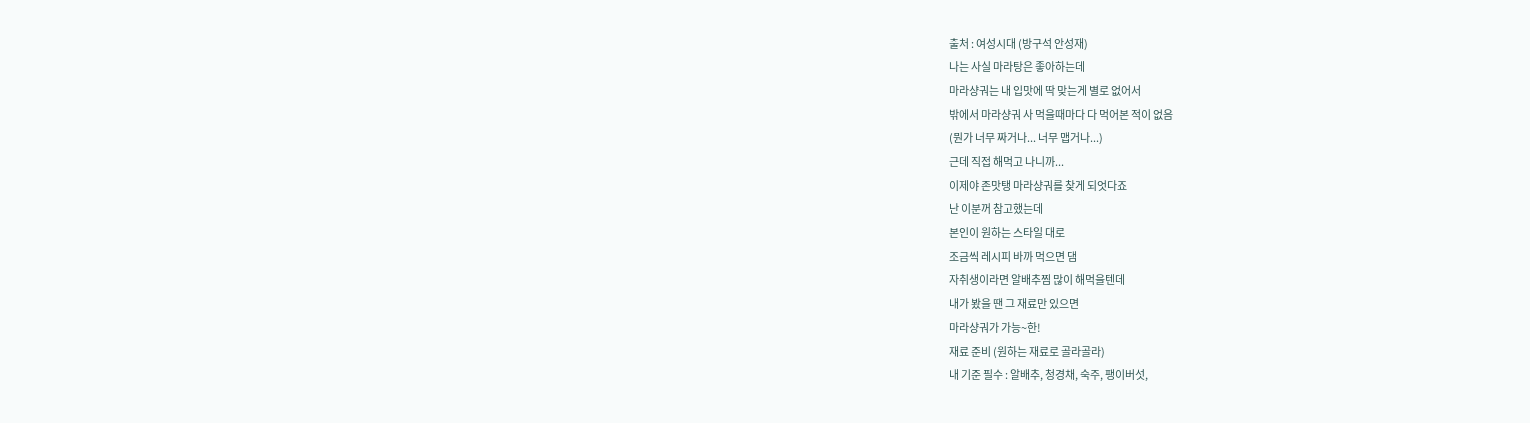출처 : 여성시대 (방구석 안성재)
나는 사실 마라탕은 좋아하는데
마라샹궈는 내 입맛에 딱 맞는게 별로 없어서
밖에서 마라샹궈 사 먹을때마다 다 먹어본 적이 없음
(뭔가 너무 짜거나... 너무 맵거나...)
근데 직접 해먹고 나니까...
이제야 존맛탱 마라샹궈를 찾게 되엇다죠
난 이분꺼 참고했는데
본인이 원하는 스타일 대로
조금씩 레시피 바까 먹으면 댐
자취생이라면 알배추찜 많이 해먹을텐데
내가 봤을 땐 그 재료만 있으면
마라샹궈가 가능~한!
재료 준비 (원하는 재료로 골라골라)
내 기준 필수 : 알배추, 청경채, 숙주, 팽이버섯,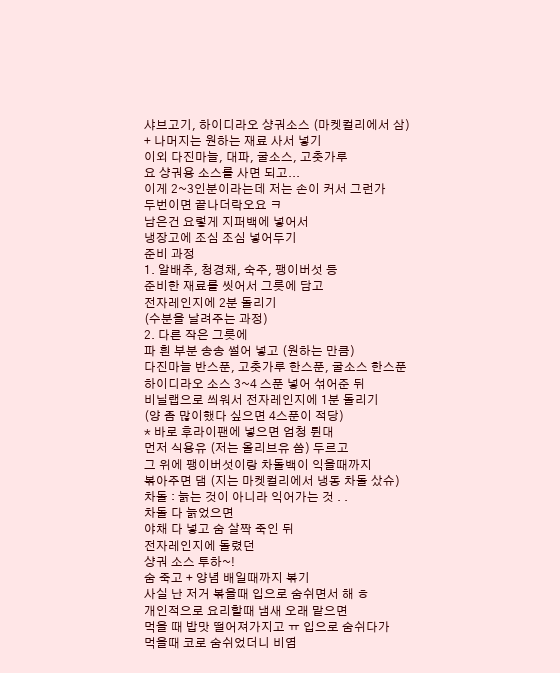샤브고기, 하이디라오 샹궈소스 (마켓컬리에서 삼)
+ 나머지는 원하는 재료 사서 넣기
이외 다진마늘, 대파, 굴소스, 고춧가루
요 샹궈용 소스를 사면 되고...
이게 2~3인분이라는데 저는 손이 커서 그런가
두번이면 끝나더락오요 ㅋ
남은건 요렇게 지퍼백에 넣어서
냉장고에 조심 조심 넣어두기
준비 과정
1. 알배추, 청경채, 숙주, 팽이버섯 등
준비한 재료를 씻어서 그릇에 담고
전자레인지에 2분 돌리기
(수분을 날려주는 과정)
2. 다른 작은 그릇에
파 흰 부분 송송 썰어 넣고 (원하는 만큼)
다진마늘 반스푼, 고춧가루 한스푼, 굴소스 한스푼
하이디라오 소스 3~4 스푼 넣어 섞어준 뒤
비닐랩으로 씌워서 전자레인지에 1분 돌리기
(양 좀 많이했다 싶으면 4스푼이 적당)
* 바로 후라이팬에 넣으면 엄청 튄대
먼저 식용유 (저는 올리브유 씀) 두르고
그 위에 팽이버섯이랑 차돌백이 익을때까지
볶아주면 댐 (지는 마켓컬리에서 냉동 차돌 샀슈)
차돌 : 늙는 것이 아니라 익어가는 것 . .
차돌 다 늙었으면
야채 다 넣고 숨 살짝 죽인 뒤
전자레인지에 돌렸던
샹궈 소스 투하~!
숨 죽고 + 양념 배일때까지 볶기
사실 난 저거 볶을때 입으로 숨쉬면서 해 ㅎ
개인적으로 요리할때 냄새 오래 맡으면
먹을 때 밥맛 떨어져가지고 ㅠ 입으로 숨쉬다가
먹을때 코로 숨쉬었더니 비염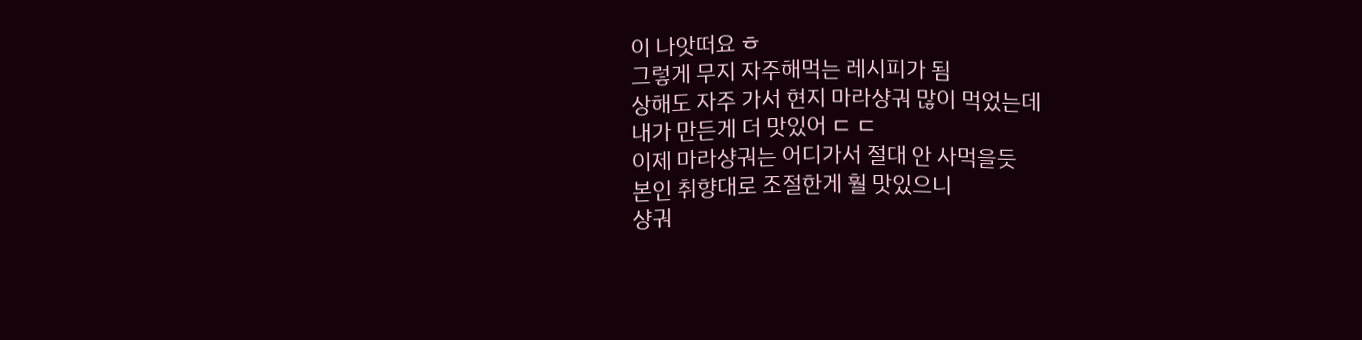이 나앗떠요 ㅎ
그렇게 무지 자주해먹는 레시피가 됨
상해도 자주 가서 현지 마라샹궈 많이 먹었는데
내가 만든게 더 맛있어 ㄷ ㄷ
이제 마라샹궈는 어디가서 절대 안 사먹을듯
본인 취향대로 조절한게 훨 맛있으니
샹궈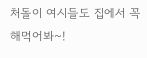처돌이 여시들도 집에서 꼭 해먹어봐~!